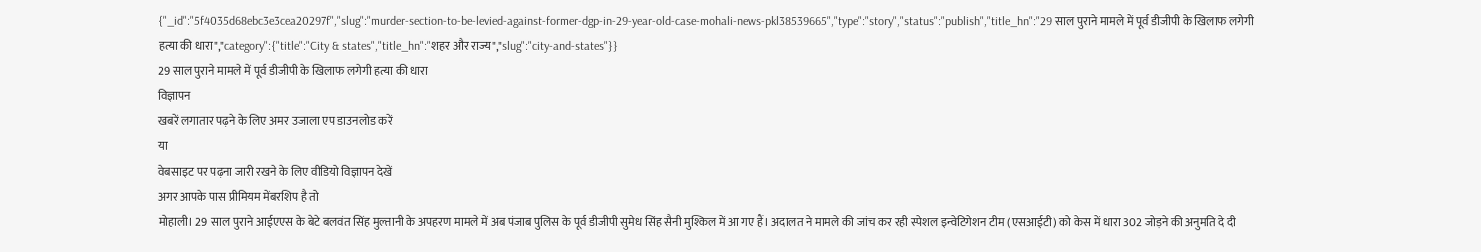{"_id":"5f4035d68ebc3e3cea20297f","slug":"murder-section-to-be-levied-against-former-dgp-in-29-year-old-case-mohali-news-pkl38539665","type":"story","status":"publish","title_hn":"29 साल पुराने मामले में पूर्व डीजीपी के खिलाफ लगेगी हत्या की धारा","category":{"title":"City & states","title_hn":"शहर और राज्य","slug":"city-and-states"}}
29 साल पुराने मामले में पूर्व डीजीपी के खिलाफ लगेगी हत्या की धारा
विज्ञापन
खबरें लगातार पढ़ने के लिए अमर उजाला एप डाउनलोड करें
या
वेबसाइट पर पढ़ना जारी रखने के लिए वीडियो विज्ञापन देखें
अगर आपके पास प्रीमियम मेंबरशिप है तो
मोहाली। 29 साल पुराने आईएएस के बेटे बलवंत सिंह मुल्तानी के अपहरण मामले में अब पंजाब पुलिस के पूर्व डीजीपी सुमेध सिंह सैनी मुश्किल में आ गए हैं। अदालत ने मामले की जांच कर रही स्पेशल इन्वेटिगेशन टीम (एसआईटी) को केस में धारा 302 जोड़ने की अनुमति दे दी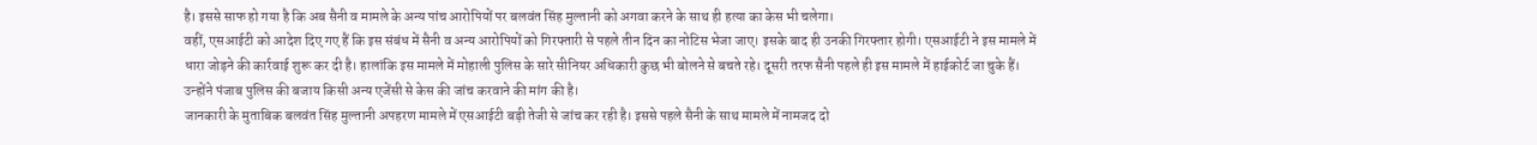है। इससे साफ हो गया है कि अब सैनी व मामले के अन्य पांच आरोपियों पर बलवंत सिंह मुल्तानी को अगवा करने के साथ ही हत्या का केस भी चलेगा।
वहीं, एसआईटी को आदेश दिए गए हैं कि इस संबंध में सैनी व अन्य आरोपियों को गिरफ्तारी से पहले तीन दिन का नोटिस भेजा जाए। इसके बाद ही उनकी गिरफ्तार होगी। एसआईटी ने इस मामले में धारा जोड़ने की कार्रवाई शुरू कर दी है। हालांकि इस मामले में मोहाली पुलिस के सारे सीनियर अधिकारी कुछ भी बोलने से बचते रहे। दूसरी तरफ सैनी पहले ही इस मामले में हाईकोर्ट जा चुके हैं। उन्होंने पंजाब पुलिस की बजाय किसी अन्य एजेंसी से केस की जांच करवाने की मांग की है।
जानकारी के मुताबिक बलवंत सिंह मुल्तानी अपहरण मामले में एसआईटी बड़ी तेजी से जांच कर रही है। इससे पहले सैनी के साथ मामले में नामजद दो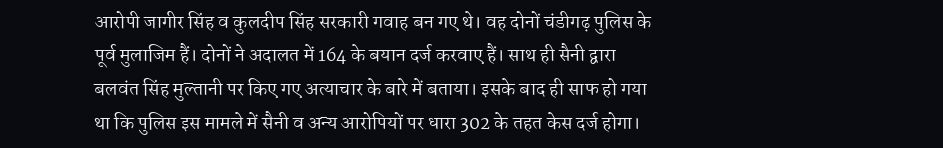आरोपी जागीर सिंह व कुलदीप सिंह सरकारी गवाह बन गए थे। वह दोनों चंडीगढ़ पुलिस के पूर्व मुलाजिम हैं। दोनों ने अदालत में 164 के बयान दर्ज करवाए हैं। साथ ही सैनी द्वारा बलवंत सिंह मुल्तानी पर किए गए अत्याचार के बारे में बताया। इसके बाद ही साफ हो गया था कि पुलिस इस मामले में सैनी व अन्य आरोपियों पर धारा 302 के तहत केस दर्ज होगा।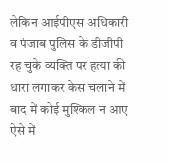लेकिन आईपीएस अधिकारी व पंजाब पुलिस के डीजीपी रह चुके व्यक्ति पर हत्या की धारा लगाकर केस चलाने में बाद में कोई मुश्किल न आए ऐसे में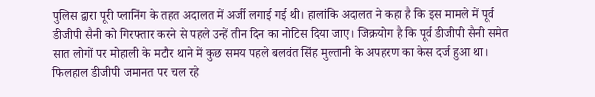पुलिस द्वारा पूरी प्लानिंग के तहत अदालत में अर्जी लगाई गई थी। हालांकि अदालत ने कहा है कि इस मामले में पूर्व डीजीपी सैनी को गिरफ्तार करने से पहले उन्हें तीन दिन का नोटिस दिया जाए। जिक्रयोग है कि पूर्व डीजीपी सैनी समेत सात लोगों पर मोहाली के मटौर थाने में कुछ समय पहले बलवंत सिंह मुल्तानी के अपहरण का केस दर्ज हुआ था। फिलहाल डीजीपी जमानत पर चल रहे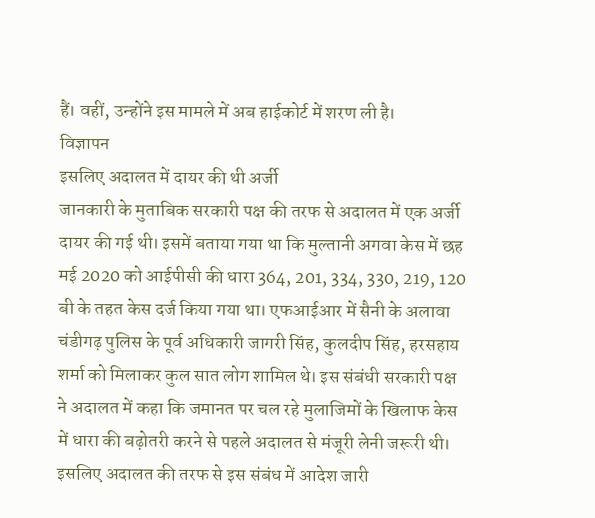हैं। वहीं, उन्होंने इस मामले में अब हाईकोर्ट में शरण ली है।
विज्ञापन
इसलिए अदालत में दायर की थी अर्जी
जानकारी के मुताबिक सरकारी पक्ष की तरफ से अदालत में एक अर्जी दायर की गई थी। इसमें बताया गया था कि मुल्तानी अगवा केस में छह मई 2020 को आईपीसी की धारा 364, 201, 334, 330, 219, 120 बी के तहत केस दर्ज किया गया था। एफआईआर में सैनी के अलावा चंडीगढ़ पुलिस के पूर्व अधिकारी जागरी सिंह, कुलदीप सिंह, हरसहाय शर्मा को मिलाकर कुल सात लोग शामिल थे। इस संबंधी सरकारी पक्ष ने अदालत में कहा कि जमानत पर चल रहे मुलाजिमों के खिलाफ केस में धारा की बढ़ोतरी करने से पहले अदालत से मंजूरी लेनी जरूरी थी। इसलिए अदालत की तरफ से इस संबंध में आदेश जारी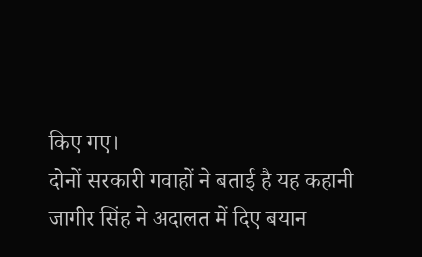किए गए।
दोनों सरकारी गवाहों ने बताई है यह कहानी
जागीर सिंह ने अदालत में दिए बयान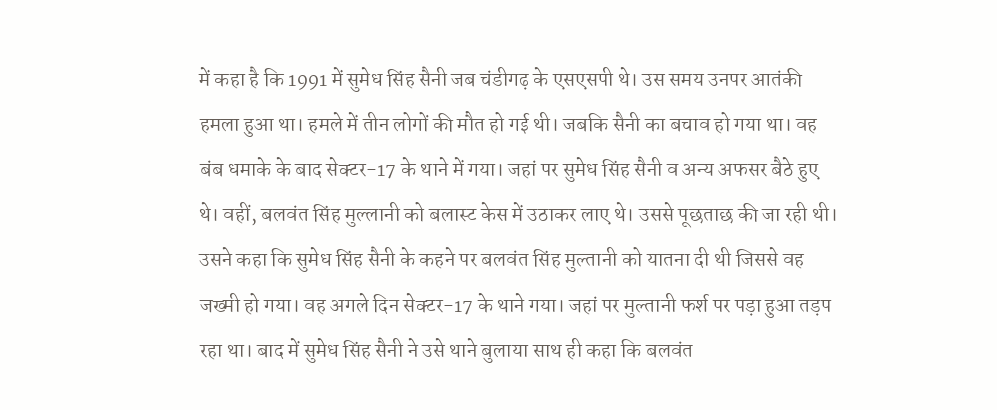में कहा है कि 1991 में सुमेध सिंह सैनी जब चंडीगढ़ के एसएसपी थे। उस समय उनपर आतंकी हमला हुआ था। हमले में तीन लोगों की मौत हो गई थी। जबकि सैनी का बचाव हो गया था। वह बंब धमाके के बाद सेक्टर-17 के थाने में गया। जहां पर सुमेध सिंह सैनी व अन्य अफसर बैठे हुए थे। वहीं, बलवंत सिंह मुल्लानी को बलास्ट केस में उठाकर लाए थे। उससे पूछताछ की जा रही थी। उसने कहा कि सुमेध सिंह सैनी के कहने पर बलवंत सिंह मुल्तानी को यातना दी थी जिससे वह जख्मी हो गया। वह अगले दिन सेक्टर-17 के थाने गया। जहां पर मुल्तानी फर्श पर पड़ा हुआ तड़प रहा था। बाद में सुमेध सिंह सैनी ने उसे थाने बुलाया साथ ही कहा कि बलवंत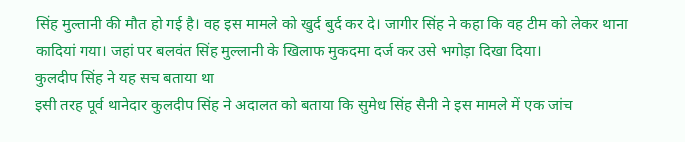सिंह मुल्तानी की मौत हो गई है। वह इस मामले को खुर्द बुर्द कर दे। जागीर सिंह ने कहा कि वह टीम को लेकर थाना कादियां गया। जहां पर बलवंत सिंह मुल्लानी के खिलाफ मुकदमा दर्ज कर उसे भगोड़ा दिखा दिया।
कुलदीप सिंह ने यह सच बताया था
इसी तरह पूर्व थानेदार कुलदीप सिंह ने अदालत को बताया कि सुमेध सिंह सैनी ने इस मामले में एक जांच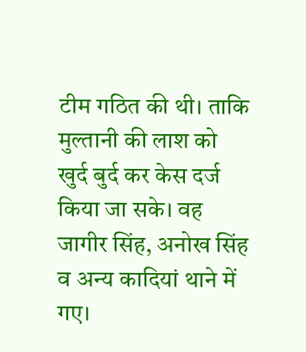टीम गठित की थी। ताकि मुल्तानी की लाश को खुर्द बुर्द कर केस दर्ज किया जा सके। वह जागीर सिंह, अनोख सिंह व अन्य कादियां थाने में गए।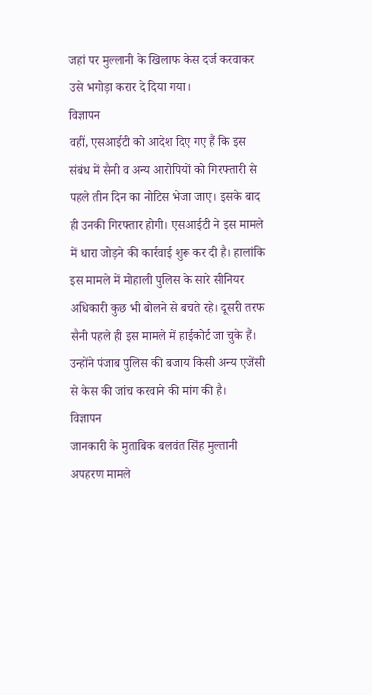जहां पर मुल्लानी के खिलाफ केस दर्ज करवाकर उसे भगोड़ा करार दे दिया गया।
विज्ञापन
वहीं, एसआईटी को आदेश दिए गए हैं कि इस संबंध में सैनी व अन्य आरोपियों को गिरफ्तारी से पहले तीन दिन का नोटिस भेजा जाए। इसके बाद ही उनकी गिरफ्तार होगी। एसआईटी ने इस मामले में धारा जोड़ने की कार्रवाई शुरू कर दी है। हालांकि इस मामले में मोहाली पुलिस के सारे सीनियर अधिकारी कुछ भी बोलने से बचते रहे। दूसरी तरफ सैनी पहले ही इस मामले में हाईकोर्ट जा चुके हैं। उन्होंने पंजाब पुलिस की बजाय किसी अन्य एजेंसी से केस की जांच करवाने की मांग की है।
विज्ञापन
जानकारी के मुताबिक बलवंत सिंह मुल्तानी अपहरण मामले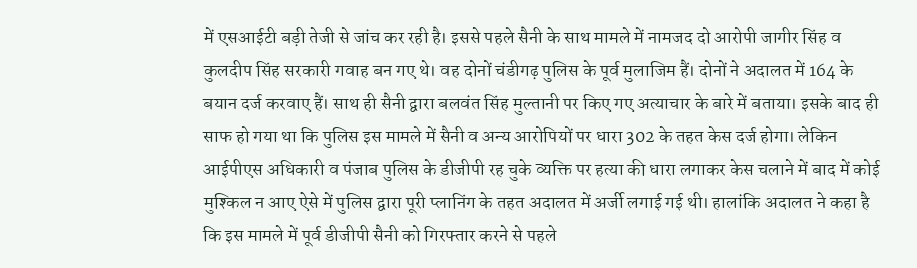में एसआईटी बड़ी तेजी से जांच कर रही है। इससे पहले सैनी के साथ मामले में नामजद दो आरोपी जागीर सिंह व कुलदीप सिंह सरकारी गवाह बन गए थे। वह दोनों चंडीगढ़ पुलिस के पूर्व मुलाजिम हैं। दोनों ने अदालत में 164 के बयान दर्ज करवाए हैं। साथ ही सैनी द्वारा बलवंत सिंह मुल्तानी पर किए गए अत्याचार के बारे में बताया। इसके बाद ही साफ हो गया था कि पुलिस इस मामले में सैनी व अन्य आरोपियों पर धारा 302 के तहत केस दर्ज होगा। लेकिन आईपीएस अधिकारी व पंजाब पुलिस के डीजीपी रह चुके व्यक्ति पर हत्या की धारा लगाकर केस चलाने में बाद में कोई मुश्किल न आए ऐसे में पुलिस द्वारा पूरी प्लानिंग के तहत अदालत में अर्जी लगाई गई थी। हालांकि अदालत ने कहा है कि इस मामले में पूर्व डीजीपी सैनी को गिरफ्तार करने से पहले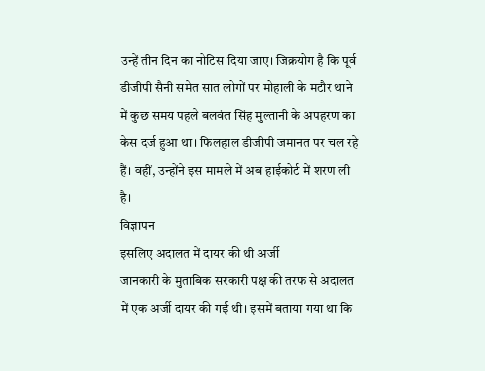उन्हें तीन दिन का नोटिस दिया जाए। जिक्रयोग है कि पूर्व डीजीपी सैनी समेत सात लोगों पर मोहाली के मटौर थाने में कुछ समय पहले बलवंत सिंह मुल्तानी के अपहरण का केस दर्ज हुआ था। फिलहाल डीजीपी जमानत पर चल रहे हैं। वहीं, उन्होंने इस मामले में अब हाईकोर्ट में शरण ली है।
विज्ञापन
इसलिए अदालत में दायर की थी अर्जी
जानकारी के मुताबिक सरकारी पक्ष की तरफ से अदालत में एक अर्जी दायर की गई थी। इसमें बताया गया था कि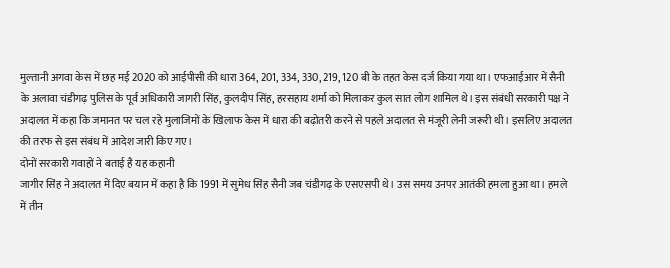मुल्तानी अगवा केस में छह मई 2020 को आईपीसी की धारा 364, 201, 334, 330, 219, 120 बी के तहत केस दर्ज किया गया था। एफआईआर में सैनी के अलावा चंडीगढ़ पुलिस के पूर्व अधिकारी जागरी सिंह, कुलदीप सिंह, हरसहाय शर्मा को मिलाकर कुल सात लोग शामिल थे। इस संबंधी सरकारी पक्ष ने अदालत में कहा कि जमानत पर चल रहे मुलाजिमों के खिलाफ केस में धारा की बढ़ोतरी करने से पहले अदालत से मंजूरी लेनी जरूरी थी। इसलिए अदालत की तरफ से इस संबंध में आदेश जारी किए गए।
दोनों सरकारी गवाहों ने बताई है यह कहानी
जागीर सिंह ने अदालत में दिए बयान में कहा है कि 1991 में सुमेध सिंह सैनी जब चंडीगढ़ के एसएसपी थे। उस समय उनपर आतंकी हमला हुआ था। हमले में तीन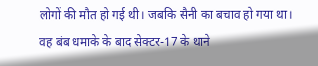लोगों की मौत हो गई थी। जबकि सैनी का बचाव हो गया था। वह बंब धमाके के बाद सेक्टर-17 के थाने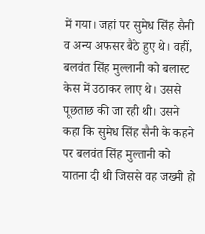में गया। जहां पर सुमेध सिंह सैनी व अन्य अफसर बैठे हुए थे। वहीं, बलवंत सिंह मुल्लानी को बलास्ट केस में उठाकर लाए थे। उससे पूछताछ की जा रही थी। उसने कहा कि सुमेध सिंह सैनी के कहने पर बलवंत सिंह मुल्तानी को यातना दी थी जिससे वह जख्मी हो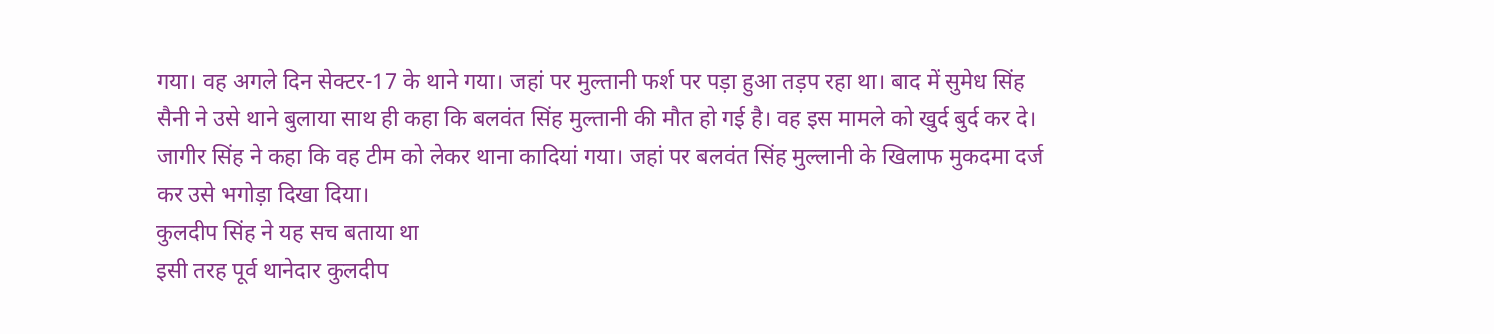गया। वह अगले दिन सेक्टर-17 के थाने गया। जहां पर मुल्तानी फर्श पर पड़ा हुआ तड़प रहा था। बाद में सुमेध सिंह सैनी ने उसे थाने बुलाया साथ ही कहा कि बलवंत सिंह मुल्तानी की मौत हो गई है। वह इस मामले को खुर्द बुर्द कर दे। जागीर सिंह ने कहा कि वह टीम को लेकर थाना कादियां गया। जहां पर बलवंत सिंह मुल्लानी के खिलाफ मुकदमा दर्ज कर उसे भगोड़ा दिखा दिया।
कुलदीप सिंह ने यह सच बताया था
इसी तरह पूर्व थानेदार कुलदीप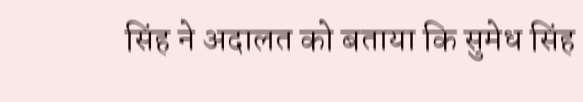सिंह ने अदालत को बताया कि सुमेध सिंह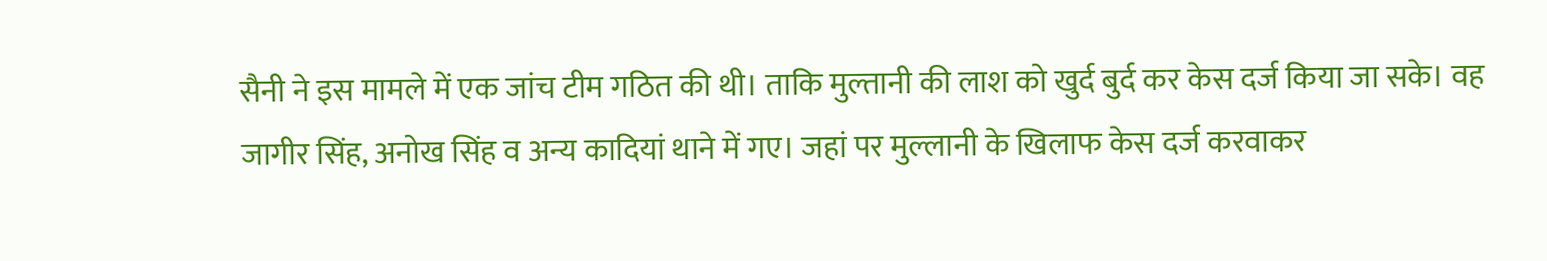सैनी ने इस मामले में एक जांच टीम गठित की थी। ताकि मुल्तानी की लाश को खुर्द बुर्द कर केस दर्ज किया जा सके। वह जागीर सिंह, अनोख सिंह व अन्य कादियां थाने में गए। जहां पर मुल्लानी के खिलाफ केस दर्ज करवाकर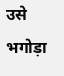उसे भगोड़ा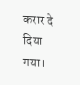करार दे दिया गया।